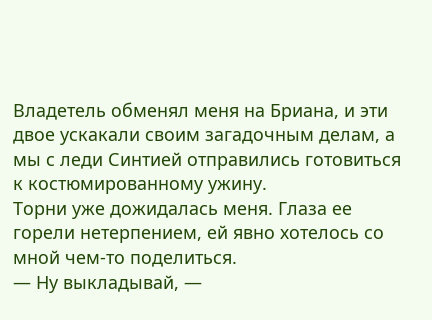Владетель обменял меня на Бриана, и эти двое ускакали своим загадочным делам, а мы с леди Синтией отправились готовиться к костюмированному ужину.
Торни уже дожидалась меня. Глаза ее горели нетерпением, ей явно хотелось со мной чем-то поделиться.
— Ну выкладывай, —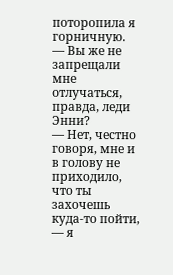поторопила я горничную.
— Вы же не запрещали мне отлучаться, правда, леди Энни?
— Нет, честно говоря, мне и в голову не приходило, что ты захочешь куда-то пойти, — я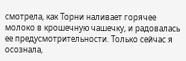смотрела, как Торни наливает горячее молоко в крошечную чашечку, и радовалась ее предусмотрительности. Только сейчас я осознала,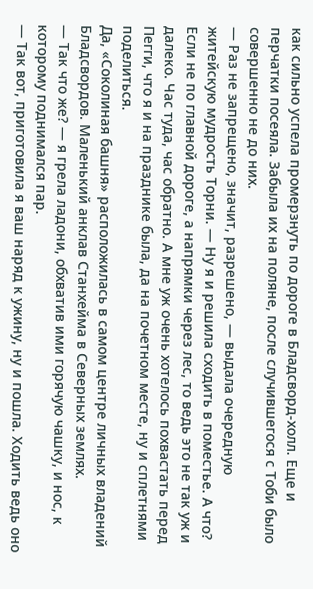как сильно успела промерзнуть по дороге в Бладсворд-холл. Еще и перчатки посеяла. Забыла их на поляне, после случившегося с Тоби было совершенно не до них.
— Раз не запрещено, значит, разрешено, — выдала очередную житейскую мудрость Торни. — Ну я и решила сходить в поместье. А что? Если не по главной дороге, а напрямки через лес, то ведь это не так уж и далеко. Час туда, час обратно. А мне уж очень хотелось похвастать перед Пегги, что я и на празднике была, да на почетном месте, ну и сплетнями поделиться.
Да, «Соколиная башня» расположилась в самом центре личных владений Бладсвордов. Маленький анклав Станхейма в Северных землях.
— Так что же? — я грела ладони, обхватив ими горячую чашку, и нос, к которому поднимался пар.
— Так вот, приготовила я ваш наряд к ужину, ну и пошла. Ходить ведь оно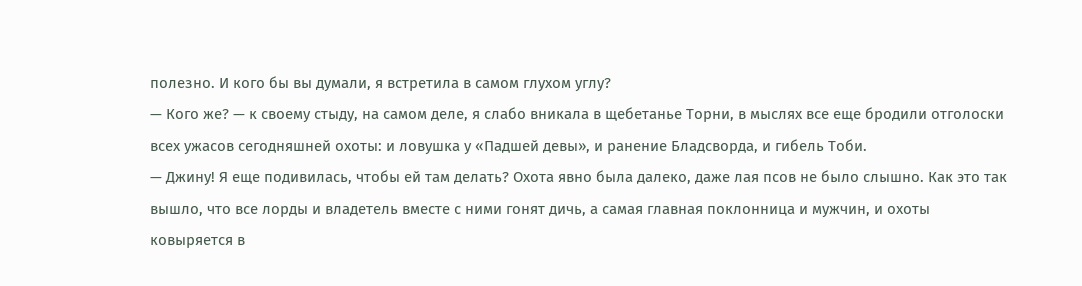полезно. И кого бы вы думали, я встретила в самом глухом углу?
— Кого же? — к своему стыду, на самом деле, я слабо вникала в щебетанье Торни, в мыслях все еще бродили отголоски всех ужасов сегодняшней охоты: и ловушка у «Падшей девы», и ранение Бладсворда, и гибель Тоби.
— Джину! Я еще подивилась, чтобы ей там делать? Охота явно была далеко, даже лая псов не было слышно. Как это так вышло, что все лорды и владетель вместе с ними гонят дичь, а самая главная поклонница и мужчин, и охоты ковыряется в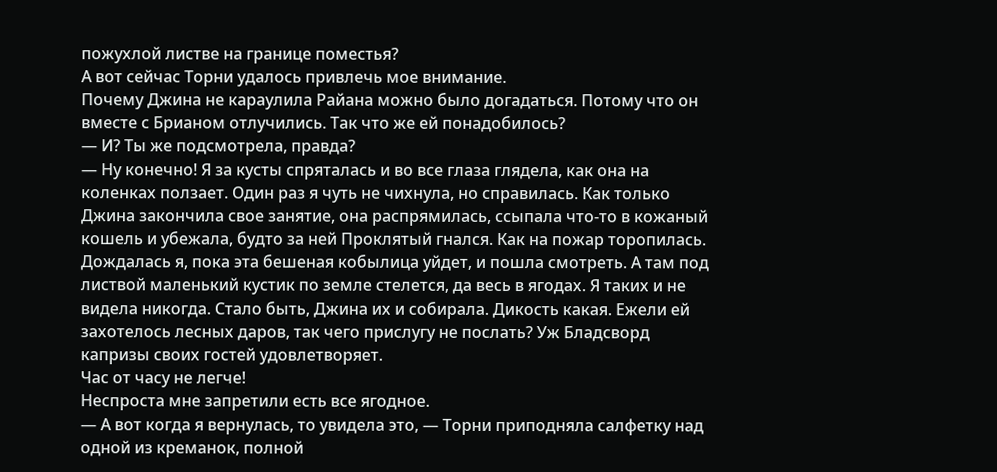пожухлой листве на границе поместья?
А вот сейчас Торни удалось привлечь мое внимание.
Почему Джина не караулила Райана можно было догадаться. Потому что он вместе с Брианом отлучились. Так что же ей понадобилось?
— И? Ты же подсмотрела, правда?
— Ну конечно! Я за кусты спряталась и во все глаза глядела, как она на коленках ползает. Один раз я чуть не чихнула, но справилась. Как только Джина закончила свое занятие, она распрямилась, ссыпала что-то в кожаный кошель и убежала, будто за ней Проклятый гнался. Как на пожар торопилась. Дождалась я, пока эта бешеная кобылица уйдет, и пошла смотреть. А там под листвой маленький кустик по земле стелется, да весь в ягодах. Я таких и не видела никогда. Стало быть, Джина их и собирала. Дикость какая. Ежели ей захотелось лесных даров, так чего прислугу не послать? Уж Бладсворд капризы своих гостей удовлетворяет.
Час от часу не легче!
Неспроста мне запретили есть все ягодное.
— А вот когда я вернулась, то увидела это, — Торни приподняла салфетку над одной из креманок, полной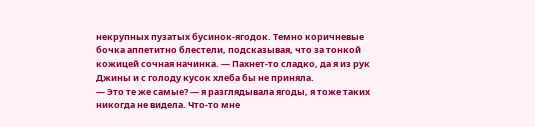некрупных пузатых бусинок-ягодок. Темно коричневые бочка аппетитно блестели, подсказывая, что за тонкой кожицей сочная начинка. — Пахнет-то сладко, да я из рук Джины и с голоду кусок хлеба бы не приняла.
— Это те же самые? — я разглядывала ягоды, я тоже таких никогда не видела. Что-то мне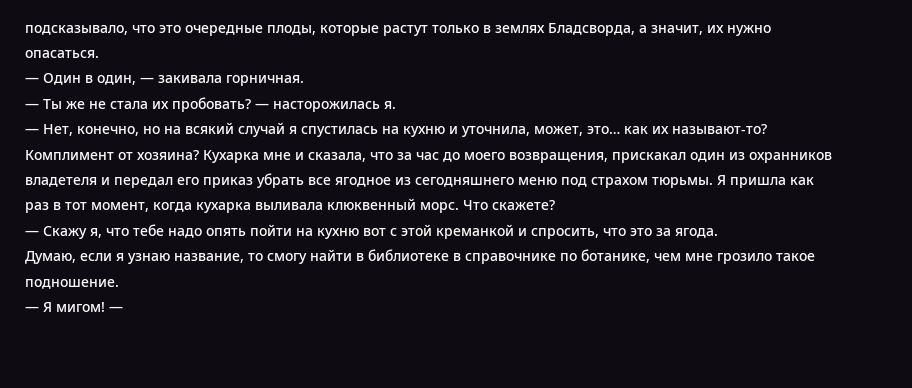подсказывало, что это очередные плоды, которые растут только в землях Бладсворда, а значит, их нужно опасаться.
— Один в один, — закивала горничная.
— Ты же не стала их пробовать? — насторожилась я.
— Нет, конечно, но на всякий случай я спустилась на кухню и уточнила, может, это… как их называют-то? Комплимент от хозяина? Кухарка мне и сказала, что за час до моего возвращения, прискакал один из охранников владетеля и передал его приказ убрать все ягодное из сегодняшнего меню под страхом тюрьмы. Я пришла как раз в тот момент, когда кухарка выливала клюквенный морс. Что скажете?
— Скажу я, что тебе надо опять пойти на кухню вот с этой креманкой и спросить, что это за ягода.
Думаю, если я узнаю название, то смогу найти в библиотеке в справочнике по ботанике, чем мне грозило такое подношение.
— Я мигом! —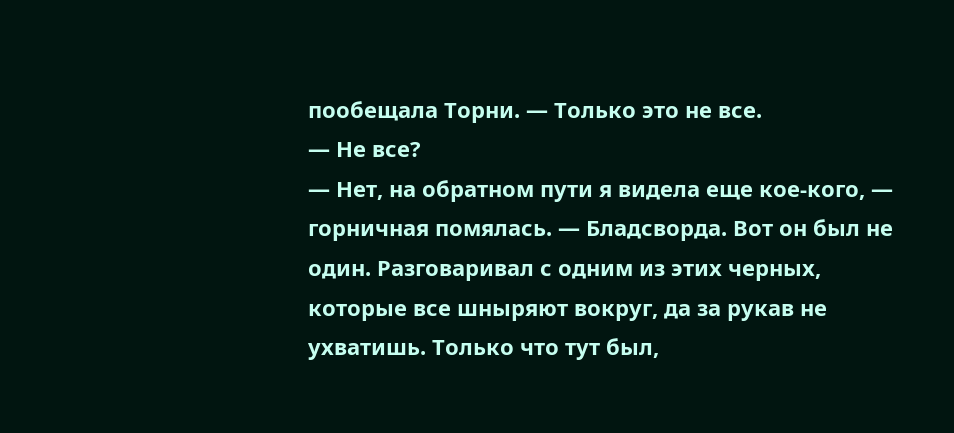пообещала Торни. — Только это не все.
— Не все?
— Нет, на обратном пути я видела еще кое-кого, — горничная помялась. — Бладсворда. Вот он был не один. Разговаривал с одним из этих черных, которые все шныряют вокруг, да за рукав не ухватишь. Только что тут был,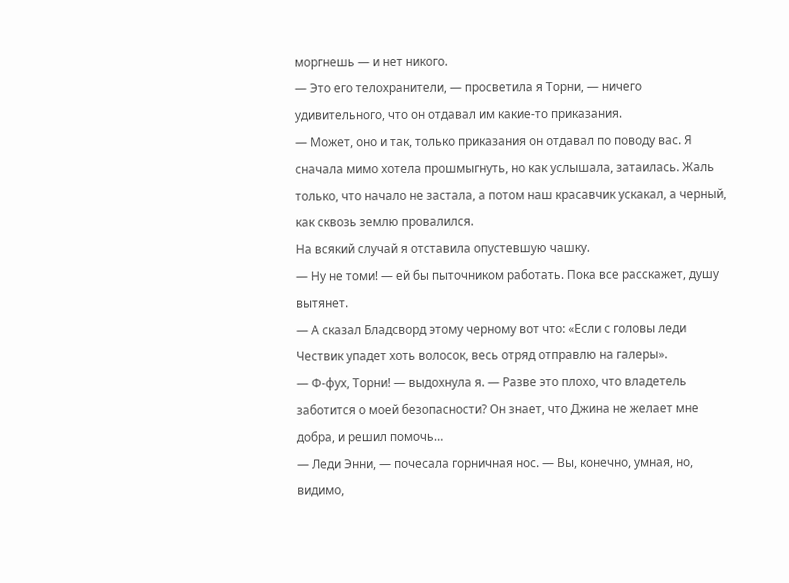моргнешь — и нет никого.
— Это его телохранители, — просветила я Торни, — ничего удивительного, что он отдавал им какие-то приказания.
— Может, оно и так, только приказания он отдавал по поводу вас. Я сначала мимо хотела прошмыгнуть, но как услышала, затаилась. Жаль только, что начало не застала, а потом наш красавчик ускакал, а черный, как сквозь землю провалился.
На всякий случай я отставила опустевшую чашку.
— Ну не томи! — ей бы пыточником работать. Пока все расскажет, душу вытянет.
— А сказал Бладсворд этому черному вот что: «Если с головы леди Чествик упадет хоть волосок, весь отряд отправлю на галеры».
— Ф-фух, Торни! — выдохнула я. — Разве это плохо, что владетель заботится о моей безопасности? Он знает, что Джина не желает мне добра, и решил помочь…
— Леди Энни, — почесала горничная нос. — Вы, конечно, умная, но, видимо,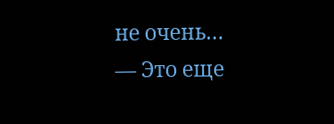не очень…
— Это еще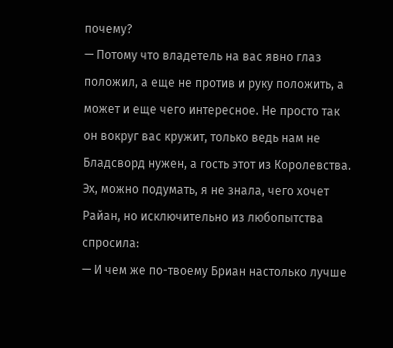почему?
— Потому что владетель на вас явно глаз положил, а еще не против и руку положить, а может и еще чего интересное. Не просто так он вокруг вас кружит, только ведь нам не Бладсворд нужен, а гость этот из Королевства.
Эх, можно подумать, я не знала, чего хочет Райан, но исключительно из любопытства спросила:
— И чем же по-твоему Бриан настолько лучше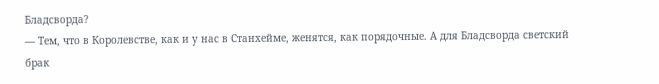Бладсворда?
— Тем, что в Королевстве, как и у нас в Станхейме, женятся, как порядочные. А для Бладсворда светский брак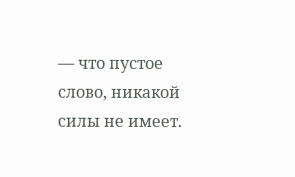— что пустое слово, никакой силы не имеет.